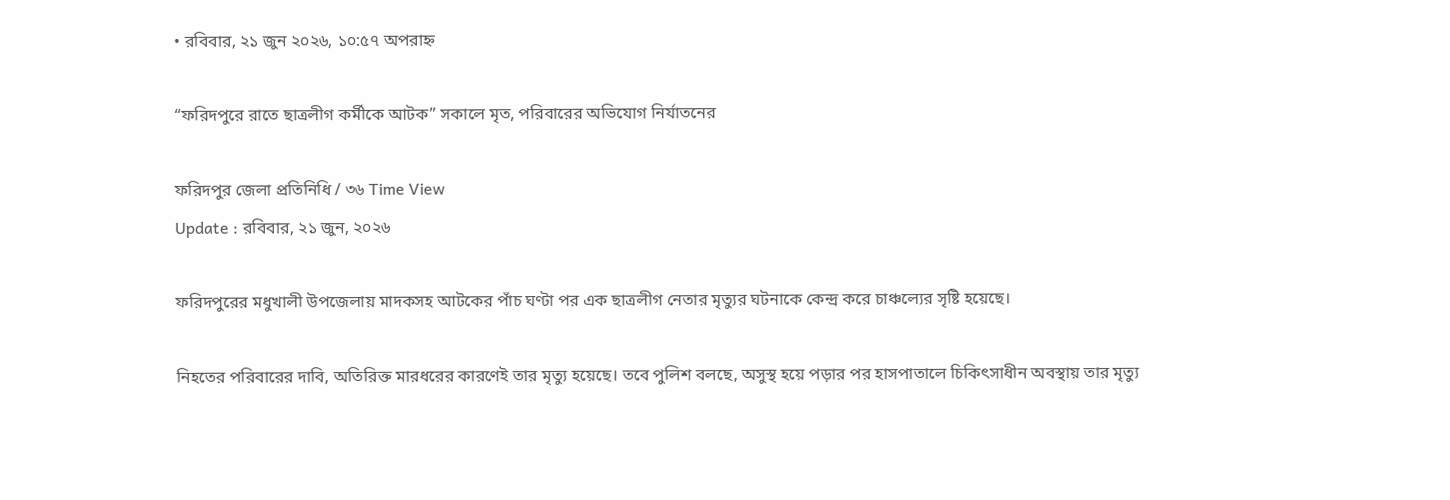• রবিবার, ২১ জুন ২০২৬, ১০:৫৭ অপরাহ্ন

“ফরিদপুরে রাতে ছাত্রলীগ কর্মীকে আটক” সকালে মৃত, পরিবারের অভিযোগ নির্যাতনের

ফরিদপুর জেলা প্রতিনিধি / ৩৬ Time View
Update : রবিবার, ২১ জুন, ২০২৬

ফরিদপুরের মধুখালী উপজেলায় মাদকসহ আটকের পাঁচ ঘণ্টা পর এক ছাত্রলীগ নেতার মৃত্যুর ঘটনাকে কেন্দ্র করে চাঞ্চল্যের সৃষ্টি হয়েছে।

নিহতের পরিবারের দাবি, অতিরিক্ত মারধরের কারণেই তার মৃত্যু হয়েছে। তবে পুলিশ বলছে, অসুস্থ হয়ে পড়ার পর হাসপাতালে চিকিৎসাধীন অবস্থায় তার মৃত্যু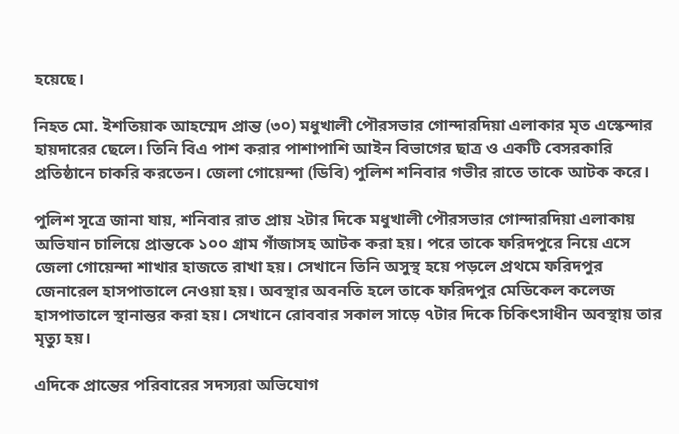হয়েছে।

নিহত মো. ইশতিয়াক আহম্মেদ প্রান্ত (৩০) মধুখালী পৌরসভার গোন্দারদিয়া এলাকার মৃত এস্কেন্দার হায়দারের ছেলে। তিনি বিএ পাশ করার পাশাপাশি আইন বিভাগের ছাত্র ও একটি বেসরকারি প্রতিষ্ঠানে চাকরি করতেন। জেলা গোয়েন্দা (ডিবি) পুলিশ শনিবার গভীর রাতে তাকে আটক করে।

পুলিশ সূত্রে জানা যায়, শনিবার রাত প্রায় ২টার দিকে মধুখালী পৌরসভার গোন্দারদিয়া এলাকায় অভিযান চালিয়ে প্রান্তকে ১০০ গ্রাম গাঁজাসহ আটক করা হয়। পরে তাকে ফরিদপুরে নিয়ে এসে জেলা গোয়েন্দা শাখার হাজতে রাখা হয়। সেখানে তিনি অসুস্থ হয়ে পড়লে প্রথমে ফরিদপুর জেনারেল হাসপাতালে নেওয়া হয়। অবস্থার অবনতি হলে তাকে ফরিদপুর মেডিকেল কলেজ হাসপাতালে স্থানান্তর করা হয়। সেখানে রোববার সকাল সাড়ে ৭টার দিকে চিকিৎসাধীন অবস্থায় তার মৃত্যু হয়।

এদিকে প্রান্তের পরিবারের সদস্যরা অভিযোগ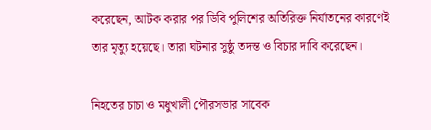করেছেন, আটক করার পর ডিবি পুলিশের অতিরিক্ত নির্যাতনের কারণেই তার মৃত্যু হয়েছে। তারা ঘটনার সুষ্ঠু তদন্ত ও বিচার দাবি করেছেন।

নিহতের চাচা ও মধুখালী পৌরসভার সাবেক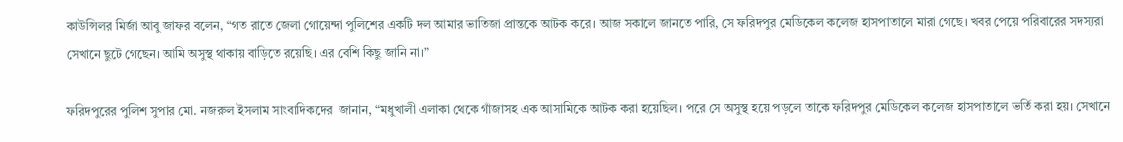কাউন্সিলর মির্জা আবু জাফর বলেন, “গত রাতে জেলা গোয়েন্দা পুলিশের একটি দল আমার ভাতিজা প্রান্তকে আটক করে। আজ সকালে জানতে পারি, সে ফরিদপুর মেডিকেল কলেজ হাসপাতালে মারা গেছে। খবর পেয়ে পরিবারের সদস্যরা সেখানে ছুটে গেছেন। আমি অসুস্থ থাকায় বাড়িতে রয়েছি। এর বেশি কিছু জানি না।”

ফরিদপুরের পুলিশ সুপার মো. নজরুল ইসলাম সাংবাদিকদের ‌ জানান, “মধুখালী এলাকা থেকে গাঁজাসহ এক আসামিকে আটক করা হয়েছিল। পরে সে অসুস্থ হয়ে পড়লে তাকে ফরিদপুর মেডিকেল কলেজ হাসপাতালে ভর্তি করা হয়। সেখানে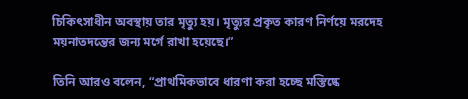চিকিৎসাধীন অবস্থায় তার মৃত্যু হয়। মৃত্যুর প্রকৃত কারণ নির্ণয়ে মরদেহ ময়নাতদন্তের জন্য মর্গে রাখা হয়েছে।”

তিনি আরও বলেন, “প্রাথমিকভাবে ধারণা করা হচ্ছে মস্তিষ্কে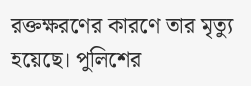রক্তক্ষরণের কারণে তার মৃত্যু হয়েছে। পুলিশের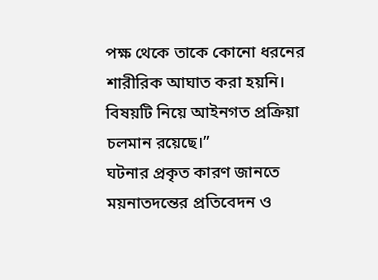পক্ষ থেকে তাকে কোনো ধরনের শারীরিক আঘাত করা হয়নি। বিষয়টি নিয়ে আইনগত প্রক্রিয়া চলমান রয়েছে।”
ঘটনার প্রকৃত কারণ জানতে ময়নাতদন্তের প্রতিবেদন ও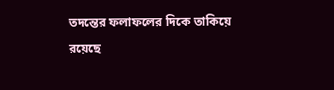তদন্তের ফলাফলের দিকে তাকিয়ে রয়েছে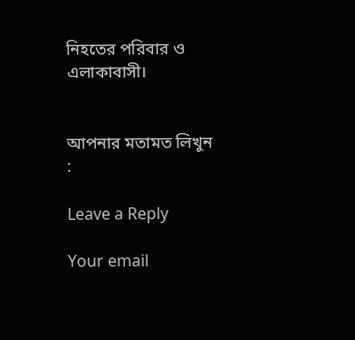নিহতের পরিবার ও এলাকাবাসী।


আপনার মতামত লিখুন :

Leave a Reply

Your email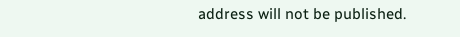address will not be published.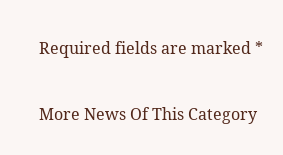Required fields are marked *

More News Of This Category